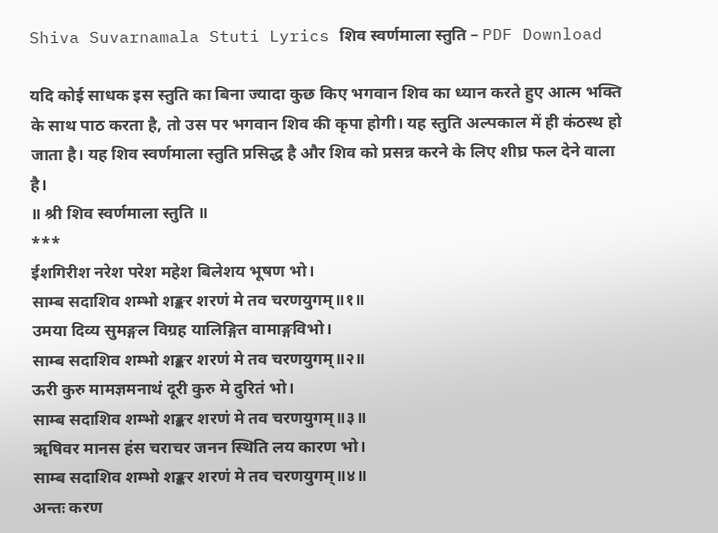Shiva Suvarnamala Stuti Lyrics शिव स्वर्णमाला स्तुति – PDF Download

यदि कोई साधक इस स्तुति का बिना ज्यादा कुछ किए भगवान शिव का ध्यान करते हुए आत्म भक्ति के साथ पाठ करता है, तो उस पर भगवान शिव की कृपा होगी। यह स्तुति अल्पकाल में ही कंठस्थ हो जाता है। यह शिव स्वर्णमाला स्तुति प्रसिद्ध है और शिव को प्रसन्न करने के लिए शीघ्र फल देने वाला है।
॥ श्री शिव स्वर्णमाला स्तुति ॥
***
ईशगिरीश नरेश परेश महेश बिलेशय भूषण भो।
साम्ब सदाशिव शम्भो शङ्कर शरणं मे तव चरणयुगम्॥१॥
उमया दिव्य सुमङ्गल विग्रह यालिङ्गित वामाङ्गविभो।
साम्ब सदाशिव शम्भो शङ्कर शरणं मे तव चरणयुगम्॥२॥
ऊरी कुरु मामज्ञमनाथं दूरी कुरु मे दुरितं भो।
साम्ब सदाशिव शम्भो शङ्कर शरणं मे तव चरणयुगम्॥३॥
ॠषिवर मानस हंस चराचर जनन स्थिति लय कारण भो।
साम्ब सदाशिव शम्भो शङ्कर शरणं मे तव चरणयुगम्॥४॥
अन्तः करण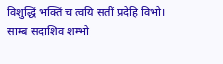विशुद्धिं भक्तिं च त्वयि सतीं प्रदेहि विभो।
साम्ब सदाशिव शम्भो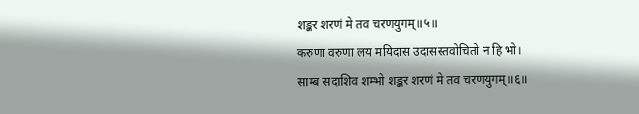शङ्कर शरणं मे तव चरणयुगम्॥५॥
करुणा वरुणा लय मयिदास उदासस्तवोचितो न हि भो।
साम्ब सदाशिव शम्भो शङ्कर शरणं मे तव चरणयुगम्॥६॥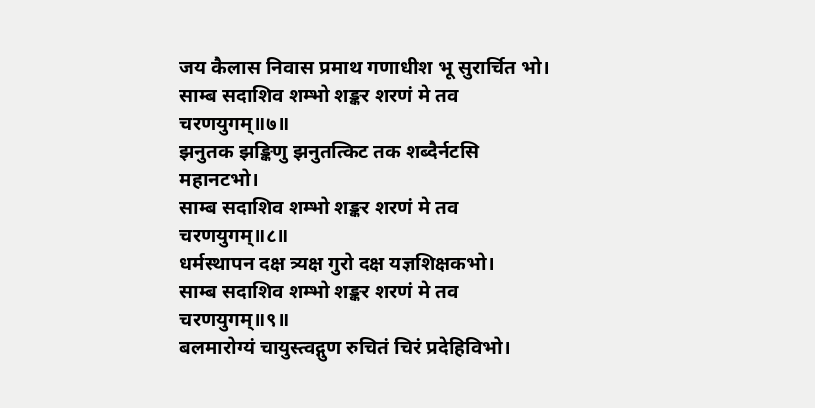जय कैलास निवास प्रमाथ गणाधीश भू सुरार्चित भो।
साम्ब सदाशिव शम्भो शङ्कर शरणं मे तव चरणयुगम्॥७॥
झनुतक झङ्किणु झनुतत्किट तक शब्दैर्नटसि महानटभो।
साम्ब सदाशिव शम्भो शङ्कर शरणं मे तव चरणयुगम्॥८॥
धर्मस्थापन दक्ष त्र्यक्ष गुरो दक्ष यज्ञशिक्षकभो।
साम्ब सदाशिव शम्भो शङ्कर शरणं मे तव चरणयुगम्॥९॥
बलमारोग्यं चायुस्त्वद्गुण रुचितं चिरं प्रदेहिविभो।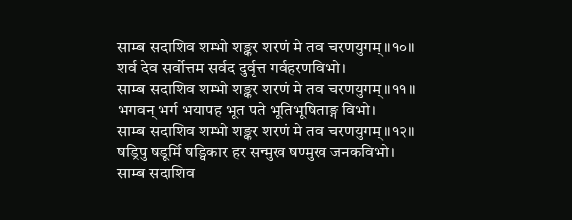साम्ब सदाशिव शम्भो शङ्कर शरणं मे तव चरणयुगम्॥१०॥
शर्व देव सर्वोत्तम सर्वद दुर्वृत्त गर्वहरणविभो।
साम्ब सदाशिव शम्भो शङ्कर शरणं मे तव चरणयुगम्॥११॥
भगवन् भर्ग भयापह भूत पते भूतिभूषिताङ्ग विभो।
साम्ब सदाशिव शम्भो शङ्कर शरणं मे तव चरणयुगम्॥१२॥
षड्रिपु षडूर्मि षड्विकार हर सन्मुख षण्मुख जनकविभो।
साम्ब सदाशिव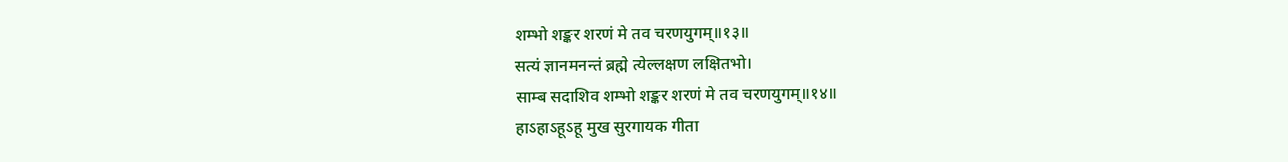शम्भो शङ्कर शरणं मे तव चरणयुगम्॥१३॥
सत्यं ज्ञानमनन्तं ब्रह्मे त्येल्लक्षण लक्षितभो।
साम्ब सदाशिव शम्भो शङ्कर शरणं मे तव चरणयुगम्॥१४॥
हाऽहाऽहूऽहू मुख सुरगायक गीता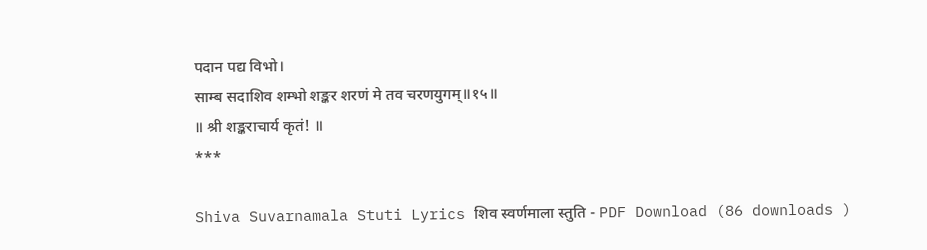पदान पद्य विभो।
साम्ब सदाशिव शम्भो शङ्कर शरणं मे तव चरणयुगम्॥१५॥
॥ श्री शङ्कराचार्य कृतं! ॥
***

Shiva Suvarnamala Stuti Lyrics शिव स्वर्णमाला स्तुति - PDF Download (86 downloads )